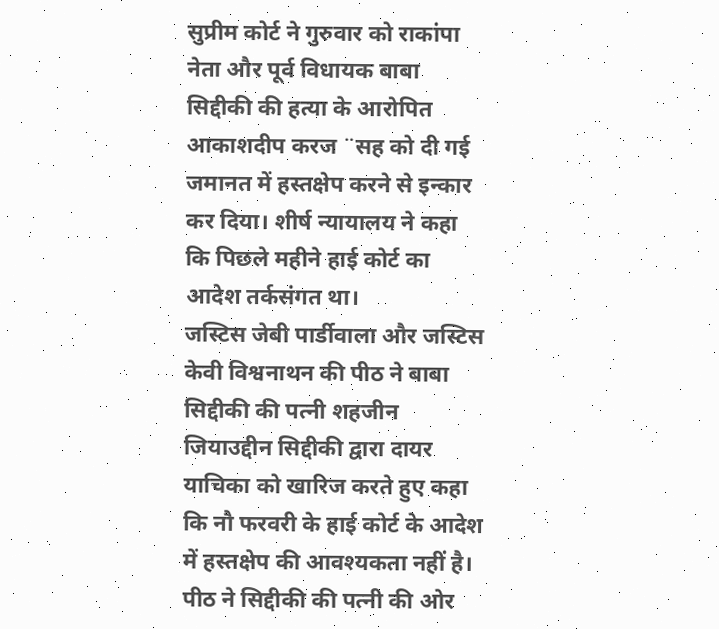सुप्रीम कोर्ट ने गुरुवार को राकांपा नेता और पूर्व विधायक बाबा सिद्दीकी की हत्या के आरोपित आकाशदीप करज ¨सह को दी गई जमानत में हस्तक्षेप करने से इन्कार कर दिया। शीर्ष न्यायालय ने कहा कि पिछले महीने हाई कोर्ट का आदेश तर्कसंगत था।
जस्टिस जेबी पार्डीवाला और जस्टिस केवी विश्वनाथन की पीठ ने बाबा सिद्दीकी की पत्नी शहजीन जियाउद्दीन सिद्दीकी द्वारा दायर याचिका को खारिज करते हुए कहा कि नौ फरवरी के हाई कोर्ट के आदेश में हस्तक्षेप की आवश्यकता नहीं है।
पीठ ने सिद्दीकी की पत्नी की ओर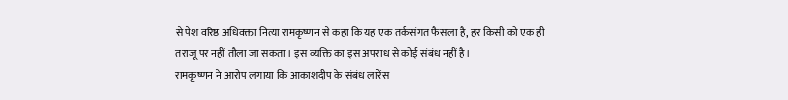से पेश वरिष्ठ अधिवक्ता नित्या रामकृष्णन से कहा कि यह एक तर्कसंगत फैसला है, हर किसी को एक ही तराजू पर नहीं तौला जा सकता। इस व्यक्ति का इस अपराध से कोई संबंध नहीं है।
रामकृष्णन ने आरोप लगाया कि आकाशदीप के संबंध लारेंस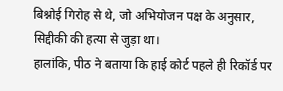बिश्नोई गिरोह से थे, जो अभियोजन पक्ष के अनुसार, सिद्दीकी की हत्या से जुड़ा था।
हालांकि, पीठ ने बताया कि हाई कोर्ट पहले ही रिकॉर्ड पर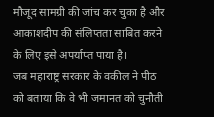मौजूद सामग्री की जांच कर चुका है और आकाशदीप की संलिप्तता साबित करने के लिए इसे अपर्याप्त पाया है।
जब महाराष्ट्र सरकार के वकील ने पीठ को बताया कि वे भी जमानत को चुनौती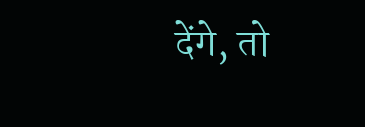देंगे, तो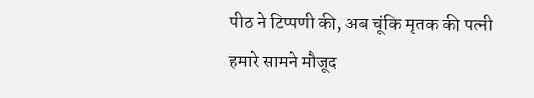पीठ ने टिप्पणी की, अब चूंकि मृतक की पत्नी हमारे सामने मौजूद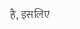है, इसलिए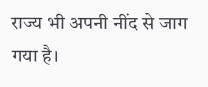राज्य भी अपनी नींद से जाग गया है।